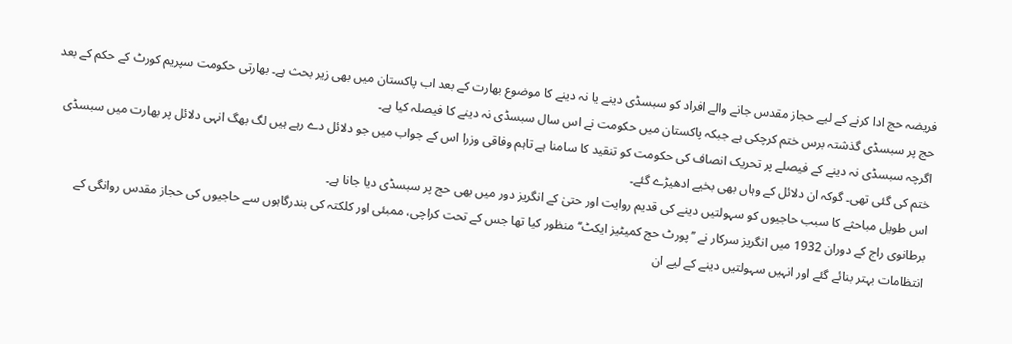فریضہ حج ادا کرنے کے لیے حجاز مقدس جانے والے افراد کو سبسڈی دینے یا نہ دینے کا موضوع بھارت کے بعد اب پاکستان میں بھی زیر بحث ہے۔ بھارتی حکومت سپریم کورٹ کے حکم کے بعد حج پر سبسڈی گذشتہ برس ختم کرچکی ہے جبکہ پاکستان میں حکومت نے اس سال سبسڈی نہ دینے کا فیصلہ کیا ہے۔
اگرچہ سبسڈی نہ دینے کے فیصلے پر تحریک انصاف کی حکومت کو تنقید کا سامنا ہے تاہم وفاقی وزرا اس کے جواب میں جو دلائل دے رہے ہیں لگ بھگ انہی دلائل پر بھارت میں سبسڈی ختم کی گئی تھی۔ گوکہ ان دلائل کے وہاں بھی بخیے ادھیڑے گئے۔
اس طویل مباحثے کا سبب حاجیوں کو سہولتیں دینے کی قدیم روایت اور حتیٰ کے انگریز دور میں بھی حج پر سبسڈی دیا جانا ہے۔
برطانوی راج کے دوران 1932 میں انگریز سرکار نے ’’پورٹ حج کمیٹیز ایکٹ‘‘ منظور کیا تھا جس کے تحت کراچی، ممبئی اور کلکتہ کی بندرگاہوں سے حاجیوں کی حجاز مقدس روانگی کے انتظامات بہتر بنائے گئے اور انہیں سہولتیں دینے کے لیے ان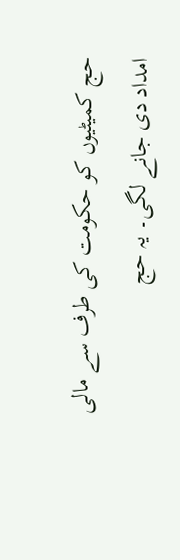حج کمیٹیوں کو حکومت کی طرف سے مالی امداد دی جانے لگی۔ یہ حج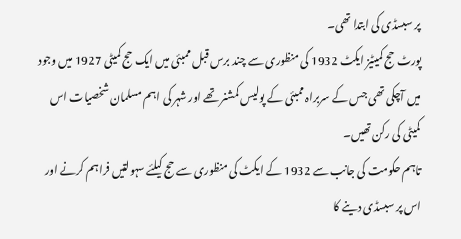پر سبسڈی کی ابتدا تھی۔
پورٹ حج کمیٹیز ایکٹ 1932 کی منظوری سے چند برس قبل ممبئی میں ایک حج کمیٹی 1927 میں وجود میں آچکی تھی جس کے سربراہ ممبئی کے پولیس کمشنر تھے اور شہر کی اہم مسلمان شخصیات اس کمیٹی کی رکن تھیں۔
تاہم حکومت کی جانب سے 1932 کے ایکٹ کی منظوری سے حج کیلئے سہولتیں فراہم کرنے اور اس پر سبسڈی دینے کا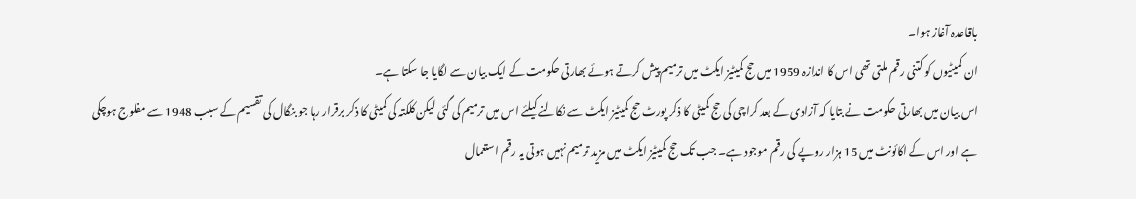باقاعدہ آغاز ہوا۔
ان کمیٹیوں کو کتنی رقم ملتی تھی اس کا اندازہ 1959 میں حج کمیٹیز ایکٹ میں ترمیم پیش کرتے ہوئے بھارتی حکومت کے ایک بیان سے لگایا جا سکتا ہے۔
اس بیان میں بھارتی حکومت نے بتایا کہ آزادی کے بعد کراچی کی حج کمیٹی کا ذکر پورٹ حج کمیٹیز ایکٹ سے نکالنے کیلئے اس میں ترمیم کی گئی لیکن کلکتہ کی کمیٹی کا ذکر برقرار رہا جو بنگال کی تقسیم کے سبب 1948 سے مفلوج ہوچکی ہے اور اس کے اکائونٹ میں 15 ہزار روپے کی رقم موجود ہے۔ جب تک حج کمیٹیز ایکٹ میں مزید ترمیم نہیں ہوتی یہ رقم استعمال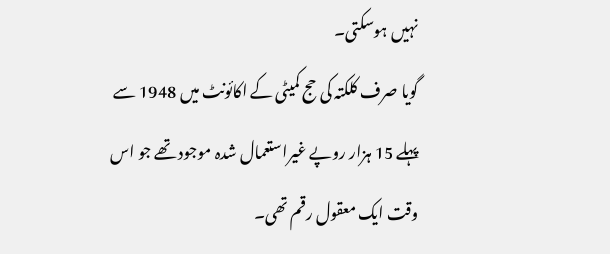نہیں ہوسکتی۔
گویا صرف کلکتہ کی حج کمیٹی کے اکائونٹ میں 1948 سے پہلے 15 ہزار روپے غیراستعمال شدہ موجود تھے جو اس وقت ایک معقول رقم تھی۔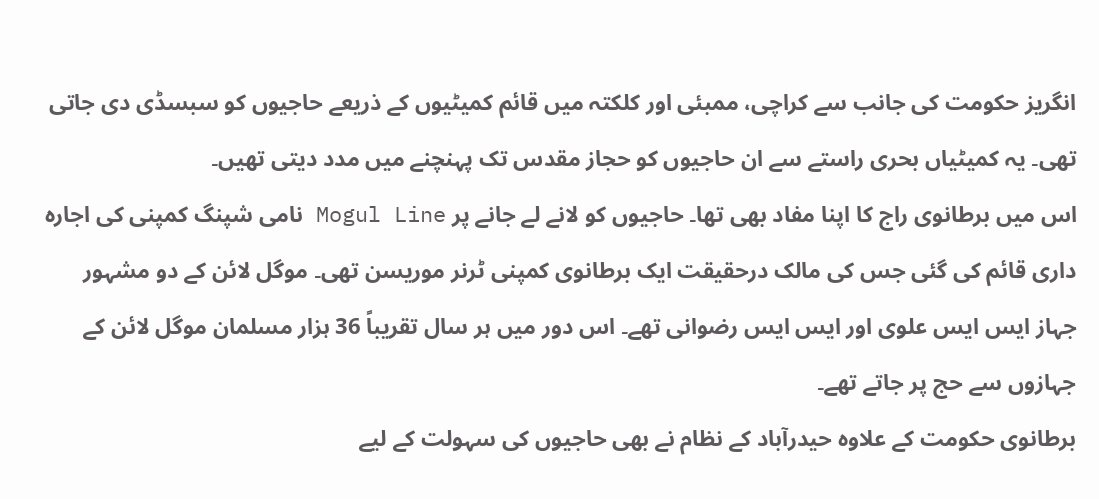انگریز حکومت کی جانب سے کراچی، ممبئی اور کلکتہ میں قائم کمیٹیوں کے ذریعے حاجیوں کو سبسڈی دی جاتی تھی۔ یہ کمیٹیاں بحری راستے سے ان حاجیوں کو حجاز مقدس تک پہنچنے میں مدد دیتی تھیں۔
اس میں برطانوی راج کا اپنا مفاد بھی تھا۔ حاجیوں کو لانے لے جانے پر Mogul Line نامی شپنگ کمپنی کی اجارہ داری قائم کی گئی جس کی مالک درحقیقت ایک برطانوی کمپنی ٹرنر موریسن تھی۔ موگل لائن کے دو مشہور جہاز ایس ایس علوی اور ایس ایس رضوانی تھے۔ اس دور میں ہر سال تقریباً 36 ہزار مسلمان موگل لائن کے جہازوں سے حج پر جاتے تھے۔
برطانوی حکومت کے علاوہ حیدرآباد کے نظام نے بھی حاجیوں کی سہولت کے لیے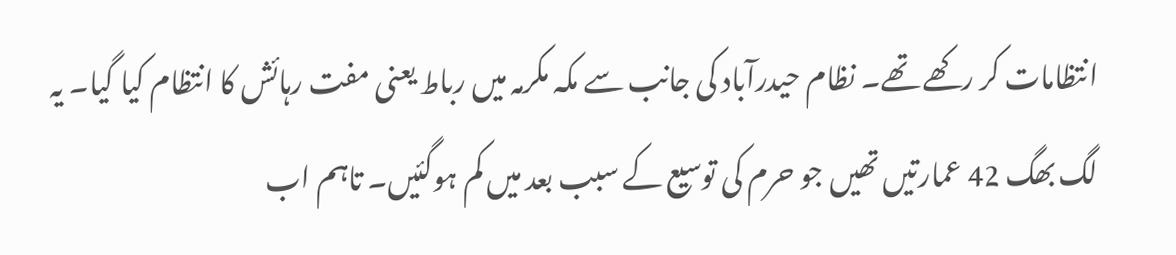انتظامات کر رکھے تھے۔ نظام حیدرآباد کی جانب سے مکہ مکرمہ میں رباط یعنی مفت رہائش کا انتظام کیا گیا۔ یہ لگ بھگ 42 عمارتیں تھیں جو حرم کی توسیع کے سبب بعد میں کم ہوگئیں۔ تاہم اب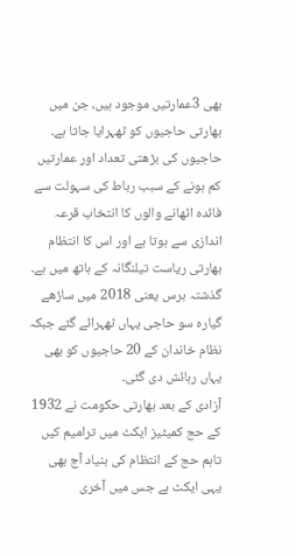بھی 3عمارتیں موجود ہیں، جن میں بھارتی حاجیوں کو ٹھہرایا جاتا ہے۔
حاجیوں کی بڑھتی تعداد اور عمارتیں کم ہونے کے سبب رباط کی سہولت سے فائدہ اٹھانے والوں کا انتخاب قرعہ اندازی سے ہوتا ہے اور اس کا انتظام بھارتی ریاست تیلنگانہ کے ہاتھ میں ہے۔ گذشتہ برس یعنی 2018 میں ساڑھے گیارہ سو حاجی یہاں ٹھہرائے گئے جبکہ نظام خاندان کے 20 حاجیوں کو بھی یہاں رہائش دی گئی۔
آزادی کے بعد بھارتی حکومت نے 1932 کے حج کمیٹیز ایکٹ میں ترامیم کیں تاہم حج کے انتظام کی بنیاد آج بھی یہی ایکٹ ہے جس میں آخری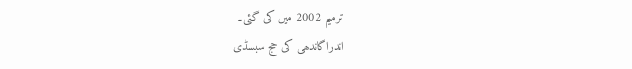ترمیم 2002 میں کی گئی۔
اندراگاندھی کی حج سبسڈی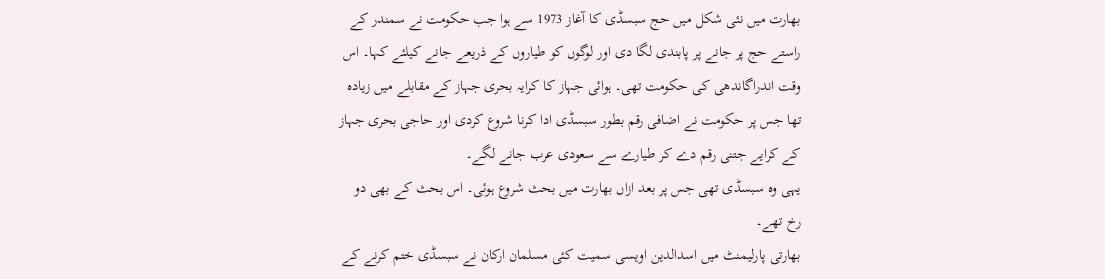بھارت میں نئی شکل میں حج سبسڈی کا آغاز 1973 سے ہوا جب حکومت نے سمندر کے راستے حج پر جانے پر پابندی لگا دی اور لوگوں کو طیاروں کے ذریعے جانے کیلئے کہا۔ اس وقت اندراگاندھی کی حکومت تھی۔ ہوائی جہاز کا کرایہ بحری جہاز کے مقابلے میں زیادہ تھا جس پر حکومت نے اضافی رقم بطور سبسڈی ادا کرنا شروع کردی اور حاجی بحری جہاز کے کرایے جتنی رقم دے کر طیارے سے سعودی عرب جانے لگے۔
یہی وہ سبسڈی تھی جس پر بعد ازاں بھارت میں بحث شروع ہوئی۔ اس بحث کے بھی دو رخ تھے۔
بھارتی پارلیمنٹ میں اسدالدین اویسی سمیت کئی مسلمان ارکان نے سبسڈی ختم کرنے کے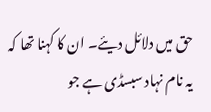حق میں دلائل دیئے۔ ان کا کہنا تھا کہ یہ نام نہاد سبسڈی ہے جو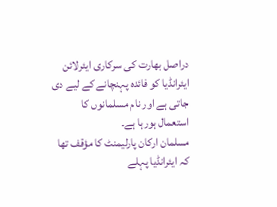دراصل بھارت کی سرکاری ایئرلائن ایئرانڈیا کو فائدہ پہنچانے کے لیے دی جاتی ہے اور نام مسلمانوں کا استعمال ہورہا ہے۔
مسلمان ارکان پارلیمنٹ کا مؤقف تھا کہ ایئرانڈیا پہلے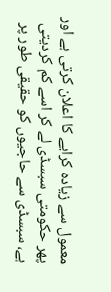معمول سے زیادہ کرایے کا اعلان کرتی ہے اور پھر حکومتی سبسڈی لے کر اسے کم کردیتی ہے، سبسڈی سے حاجیوں کو حقیقی طور پر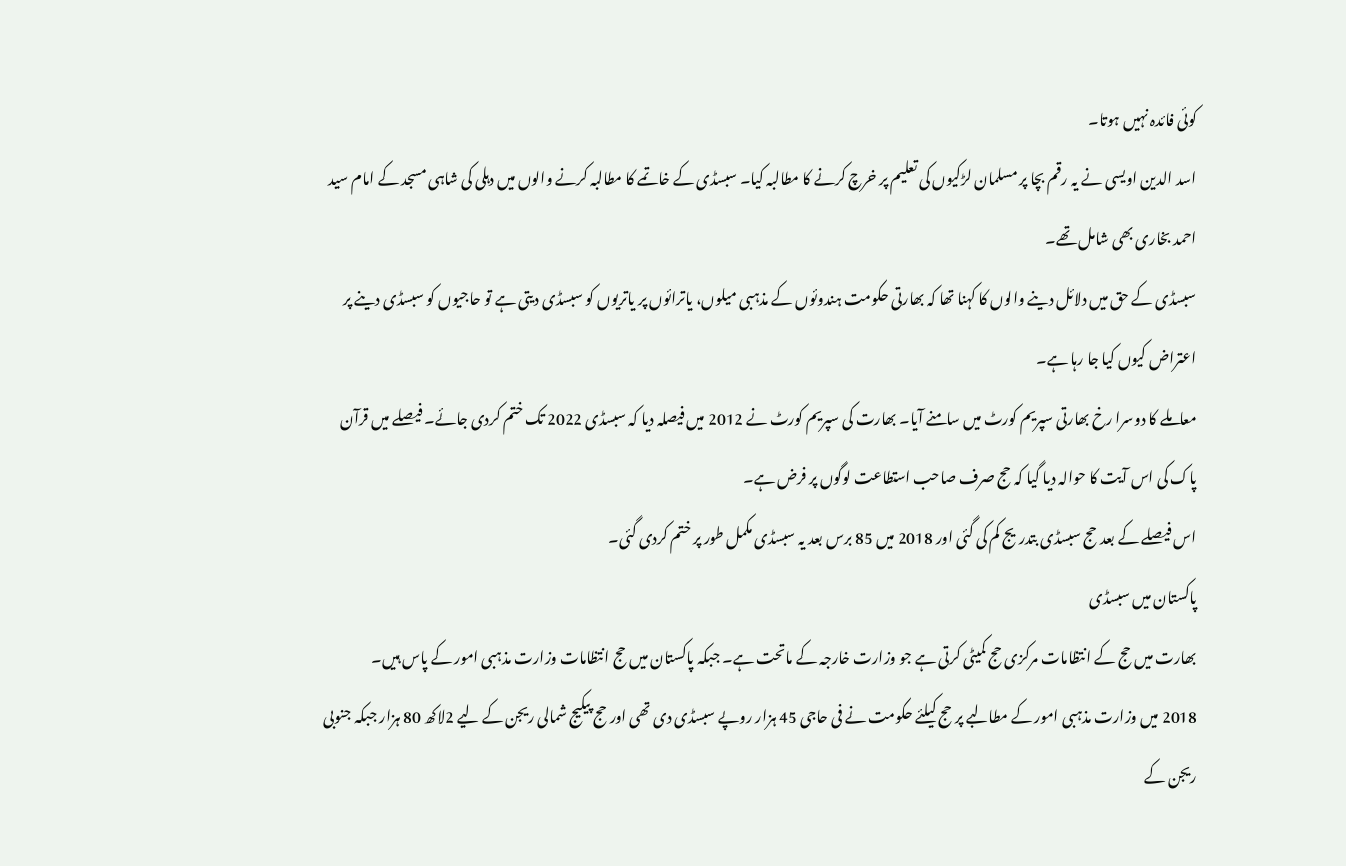کوئی فائدہ نہیں ہوتا۔
اسد الدین اویسی نے یہ رقم بچا پر مسلمان لڑکیوں کی تعلیم پر خرچ کرنے کا مطالبہ کیا۔ سبسڈی کے خاتمے کا مطالبہ کرنے والوں میں دہلی کی شاہی مسجد کے امام سید احمد بخاری بھی شامل تھے۔
سبسڈی کے حق میں دلائل دینے والوں کا کہنا تھا کہ بھارتی حکومت ہندوئوں کے مذہبی میلوں، یاترائوں پر یاتریوں کو سبسڈی دیتی ہے تو حاجیوں کو سبسڈی دینے پر اعتراض کیوں کیا جا رہا ہے۔
معاملے کا دوسرا رخ بھارتی سپریم کورٹ میں سامنے آیا۔ بھارت کی سپریم کورٹ نے 2012 میں فیصلہ دیا کہ سبسڈی 2022 تک ختم کردی جائے۔ فیصلے میں قرآن پاک کی اس آیت کا حوالہ دیا گیا کہ حج صرف صاحب استطاعت لوگوں پر فرض ہے۔
اس فیصلے کے بعد حج سبسڈی بتدریج کم کی گئی اور 2018 میں 85 برس بعد یہ سبسڈی مکمل طور پر ختم کردی گئی۔
پاکستان میں سبسڈی
بھارت میں حج کے انتظامات مرکزی حج کمیٹی کرتی ہے جو وزارت خارجہ کے ماتحت ہے۔ جبکہ پاکستان میں حج انتظامات وزارت مذہبی امور کے پاس ہیں۔
2018 میں وزارت مذہبی امور کے مطالبے پر حج کیلئے حکومت نے فی حاجی 45 ہزار روپے سبسڈی دی تھی اور حج پیکیج شمالی ریجن کے لیے 2لاکھ 80 ہزار جبکہ جنوبی ریجن کے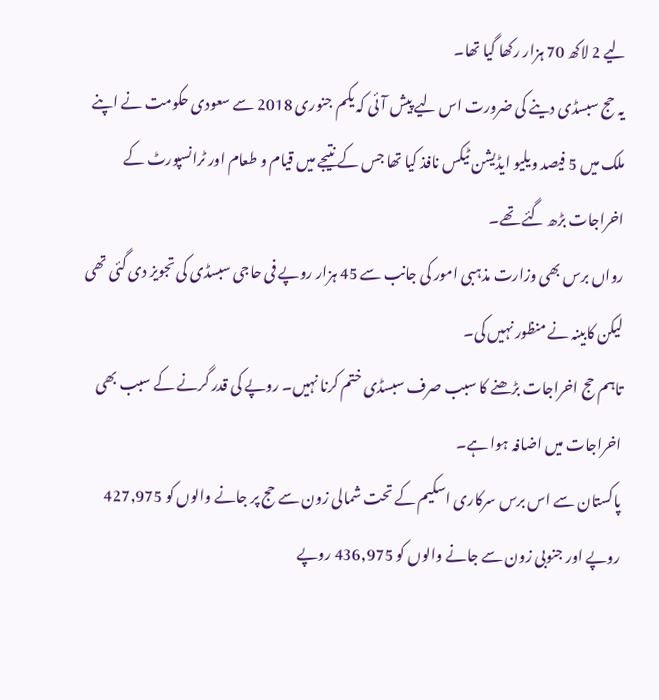لیے 2 لاکھ 70 ہزار رکھا گیا تھا۔
یہ حج سبسڈی دینے کی ضرورت اس لیے پیش آئی کہ یکم جنوری 2018 سے سعودی حکومت نے اپنے ملک میں 5 فیصد ویلیو ایڈیشن ٹیکس نافذ کیا تھا جس کے نتیجے میں قیام و طعام اور ٹرانسپورٹ کے اخراجات بڑھ گئے تھے۔
رواں برس بھی وزارت مذہبی امور کی جانب سے 45 ہزار روپے فی حاجی سبسڈی کی تجویز دی گئی تھی لیکن کابینہ نے منظور نہیں کی۔
تاہم حج اخراجات بڑھنے کا سبب صرف سبسڈی ختم کرنا نہیں۔ روپے کی قدر گرنے کے سبب بھی اخراجات میں اضافہ ہوا ہے۔
پاکستان سے اس برس سرکاری اسکیم کے تحت شمالی زون سے حج پر جانے والوں کو 427,975 روپے اور جنوبی زون سے جانے والوں کو 436,975 روپے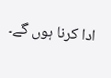ادا کرنا ہوں گے۔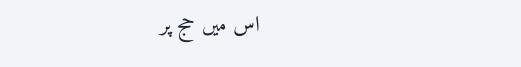اس میں حج پر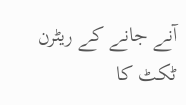آنے جانے کے ریٹرن ٹکٹ کا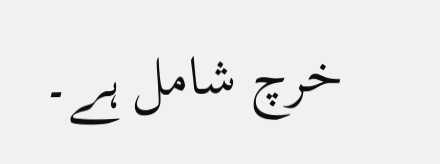خرچ شامل ہے۔